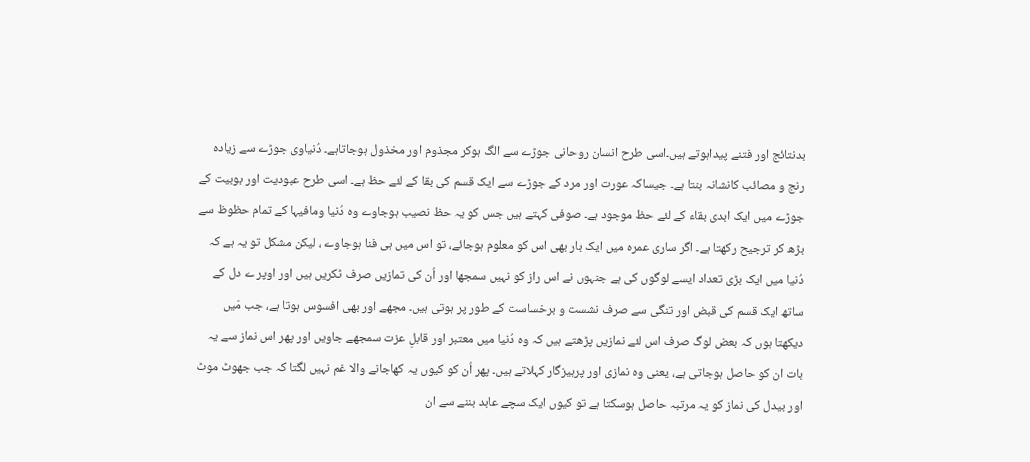بدنتائج اور فتنے پیداہوتے ہیں۔اسی طرح انسان روحانی جوڑے سے الگ ہوکر مجذوم اور مخذول ہوجاتاہے۔ دُنیاوی جوڑے سے زیادہ رنج و مصائب کانشانہ بنتا ہے۔ جیساکہ عورت اور مرد کے جوڑے سے ایک قسم کی بقا کے لئے حظ ہے۔ اسی طرح عبودیت اور بوبیت کے جوڑے میں ایک ابدی بقاء کے لئے حظ موجود ہے۔ صوفی کہتے ہیں جس کو یہ حظ نصیب ہوجاوے وہ دُنیا ومافیہا کے تمام حظوظ سے بڑھ کر ترجیح رکھتا ہے۔ اگر ساری عمرہ میں ایک بار بھی اس کو معلوم ہوجائے، تو اس میں ہی فنا ہوجاوے ، لیکن مشکل تو یہ ہے کہ دُنیا میں ایک بڑی تعداد ایسے لوگوں کی ہے جنہوں نے اس راز کو نہیں سمجھا اور اُن کی تمازیں صرف ٹکریں ہیں اور اوپر ے دل کے ساتھ ایک قسم کی قبض اور تنگی سے صرف نشست و برخساست کے طور پر ہوتی ہیں۔ مجھے اور بھی افسوس ہوتا ہے، جب مَیں دیکھتا ہوں کہ بعض لوگ صرف اس لئے نمازیں پڑھتے ہیں کہ وہ دُنیا میں معتبر اور قابلِ عزت سمجھے جاویں اور پھر اس نماز سے یہ بات ان کو حاصل ہوجاتی ہے، یعنی وہ نمازی اور پرہیزگار کہلاتے ہیں۔ پھر اُن کو کیوں یہ کھاجانے والا غم نہیں لگتا کہ جب جھوٹ موٹ اور بیدل کی نماز کو یہ مرتبہ حاصل ہوسکتا ہے تو کیوں ایک سچے عابد بننے سے ان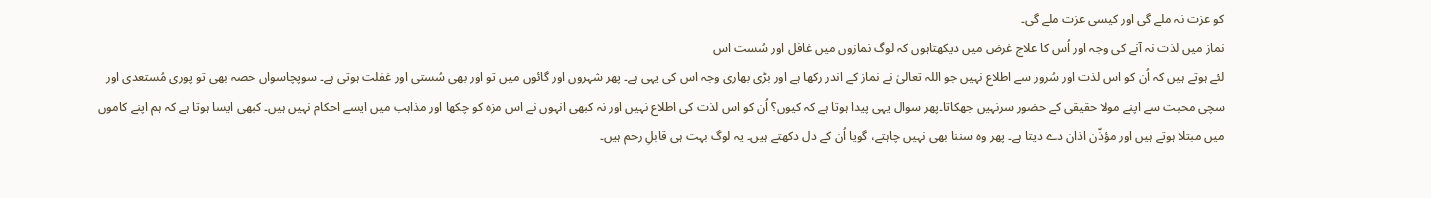کو عزت نہ ملے گی اور کیسی عزت ملے گی۔
نماز میں لذت نہ آنے کی وجہ اور اُس کا علاج غرض میں دیکھتاہوں کہ لوگ نمازوں میں غافل اور سُست اس
لئے ہوتے ہیں کہ اُن کو اس لذت اور سُرور سے اطلاع نہیں جو اللہ تعالیٰ نے نماز کے اندر رکھا ہے اور بڑی بھاری وجہ اس کی یہی ہے۔ پھر شہروں اور گائوں میں تو اور بھی سُستی اور غفلت ہوتی ہے۔ سوپچاسواں حصہ بھی تو پوری مُستعدی اور سچی محبت سے اپنے مولا حقیقی کے حضور سرنہیں جھکاتا۔پھر سوال یہی پیدا ہوتا ہے کہ کیوں؟ اُن کو اس لذت کی اطلاع نہیں اور نہ کبھی انہوں نے اس مزہ کو چکھا اور مذاہب میں ایسے احکام نہیں ہیں۔ کبھی ایسا ہوتا ہے کہ ہم اپنے کاموں میں مبتلا ہوتے ہیں اور مؤذّن اذان دے دیتا ہے۔ پھر وہ سننا بھی نہیں چاہتے، گویا اُن کے دل دکھتے ہیں۔ یہ لوگ بہت ہی قابلِ رحم ہیں۔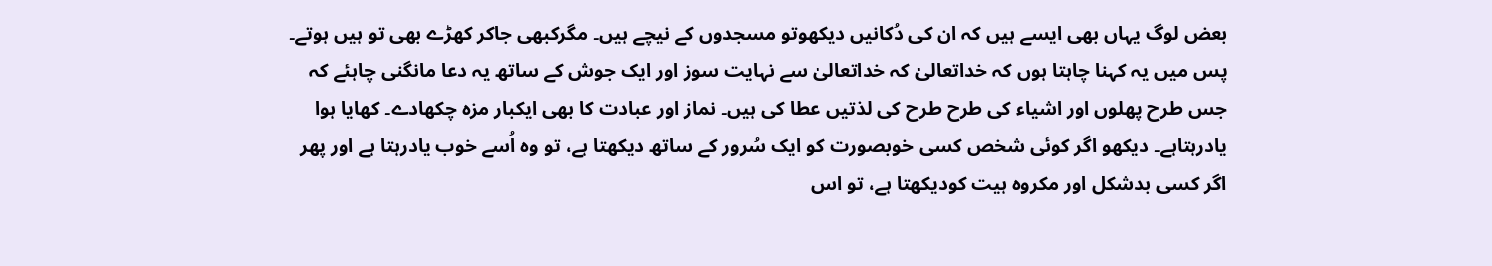بعض لوگ یہاں بھی ایسے ہیں کہ ان کی دُکانیں دیکھوتو مسجدوں کے نیچے ہیں۔ مگرکبھی جاکر کھڑے بھی تو ہیں ہوتے۔ پس میں یہ کہنا چاہتا ہوں کہ خداتعالیٰ کہ خداتعالیٰ سے نہایت سوز اور ایک جوش کے ساتھ یہ دعا مانگنی چاہئے کہ جس طرح پھلوں اور اشیاء کی طرح طرح کی لذتیں عطا کی ہیں۔ نماز اور عبادت کا بھی ایکبار مزہ چکھادے۔ کھایا ہوا یادرہتاہے۔ دیکھو اگر کوئی شخص کسی خوبصورت کو ایک سُرور کے ساتھ دیکھتا ہے، تو وہ اُسے خوب یادرہتا ہے اور پھر اگر کسی بدشکل اور مکروہ ہیت کودیکھتا ہے، تو اس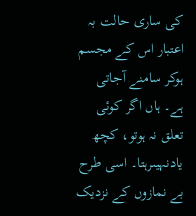کی ساری حالت بہ اعتبار اس کے مجسم ہوکر سامنے آجاتی ہے۔ ہاں اگر کوئی تعلق نہ ہوتو، کچھ یادنہیںرہتا۔ اسی طرح بے نمازوں کے نزدیک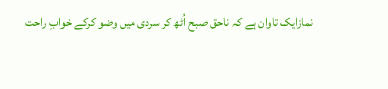نمازایک تاوان ہے کہ ناحق صبح اُٹھ کر سردی میں وضو کرکے خوابِ راحت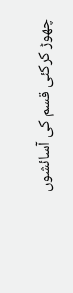چھوڑ کرکئی قسم کی آسائشوں